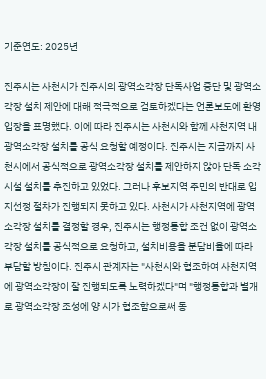기준연도: 2025년

진주시는 사천시가 진주시의 광역소각장 단독사업 중단 및 광역소각장 설치 제안에 대해 적극적으로 검토하겠다는 언론보도에 환영 입장을 표명했다. 이에 따라 진주시는 사천시와 함께 사천지역 내 광역소각장 설치를 공식 요청할 예정이다. 진주시는 지금까지 사천시에서 공식적으로 광역소각장 설치를 제안하지 않아 단독 소각시설 설치를 추진하고 있었다. 그러나 후보지역 주민의 반대로 입지선정 절차가 진행되지 못하고 있다. 사천시가 사천지역에 광역소각장 설치를 결정할 경우, 진주시는 행정통합 조건 없이 광역소각장 설치를 공식적으로 요청하고, 설치비용을 분담비율에 따라 부담할 방침이다. 진주시 관계자는 "사천시와 협조하여 사천지역에 광역소각장이 잘 진행되도록 노력하겠다"며 "행정통합과 별개로 광역소각장 조성에 양 시가 협조함으로써 동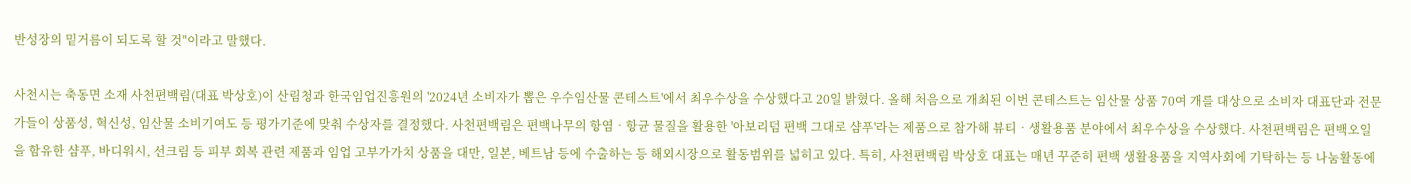반성장의 밑거름이 되도록 할 것"이라고 말했다.

사천시는 축동면 소재 사천편백림(대표 박상호)이 산림청과 한국임업진흥원의 '2024년 소비자가 뽑은 우수임산물 콘테스트'에서 최우수상을 수상했다고 20일 밝혔다. 올해 처음으로 개최된 이번 콘테스트는 임산물 상품 70여 개를 대상으로 소비자 대표단과 전문가들이 상품성, 혁신성, 임산물 소비기여도 등 평가기준에 맞춰 수상자를 결정했다. 사천편백림은 편백나무의 항염‧항균 물질을 활용한 '아보리덤 편백 그대로 샴푸'라는 제품으로 참가해 뷰티‧생활용품 분야에서 최우수상을 수상했다. 사천편백림은 편백오일을 함유한 샴푸, 바디워시, 선크림 등 피부 회복 관련 제품과 임업 고부가가치 상품을 대만, 일본, 베트남 등에 수출하는 등 해외시장으로 활동범위를 넓히고 있다. 특히, 사천편백림 박상호 대표는 매년 꾸준히 편백 생활용품을 지역사회에 기탁하는 등 나눔활동에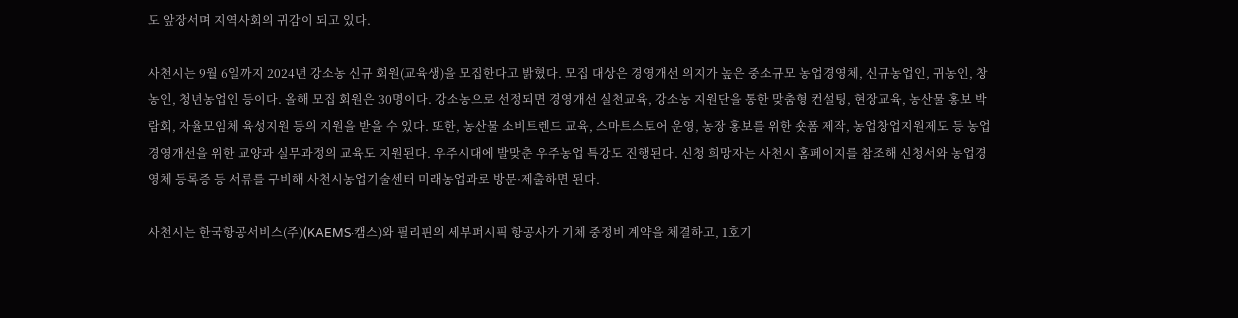도 앞장서며 지역사회의 귀감이 되고 있다.

사천시는 9월 6일까지 2024년 강소농 신규 회원(교육생)을 모집한다고 밝혔다. 모집 대상은 경영개선 의지가 높은 중소규모 농업경영체, 신규농업인, 귀농인, 창농인, 청년농업인 등이다. 올해 모집 회원은 30명이다. 강소농으로 선정되면 경영개선 실천교육, 강소농 지원단을 통한 맞춤형 컨설팅, 현장교육, 농산물 홍보 박람회, 자율모임체 육성지원 등의 지원을 받을 수 있다. 또한, 농산물 소비트렌드 교육, 스마트스토어 운영, 농장 홍보를 위한 숏폼 제작, 농업창업지원제도 등 농업 경영개선을 위한 교양과 실무과정의 교육도 지원된다. 우주시대에 발맞춘 우주농업 특강도 진행된다. 신청 희망자는 사천시 홈페이지를 참조해 신청서와 농업경영체 등록증 등 서류를 구비해 사천시농업기술센터 미래농업과로 방문·제출하면 된다.

사천시는 한국항공서비스(주)(KAEMS·캠스)와 필리핀의 세부퍼시픽 항공사가 기체 중정비 계약을 체결하고, 1호기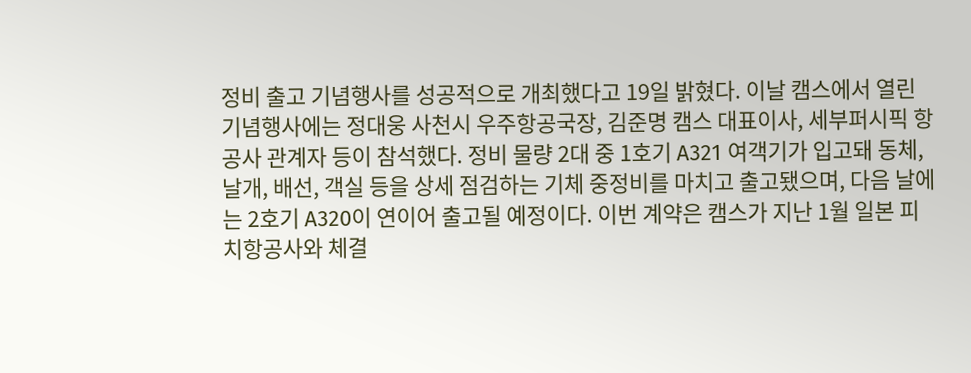정비 출고 기념행사를 성공적으로 개최했다고 19일 밝혔다. 이날 캠스에서 열린 기념행사에는 정대웅 사천시 우주항공국장, 김준명 캠스 대표이사, 세부퍼시픽 항공사 관계자 등이 참석했다. 정비 물량 2대 중 1호기 A321 여객기가 입고돼 동체, 날개, 배선, 객실 등을 상세 점검하는 기체 중정비를 마치고 출고됐으며, 다음 날에는 2호기 A320이 연이어 출고될 예정이다. 이번 계약은 캠스가 지난 1월 일본 피치항공사와 체결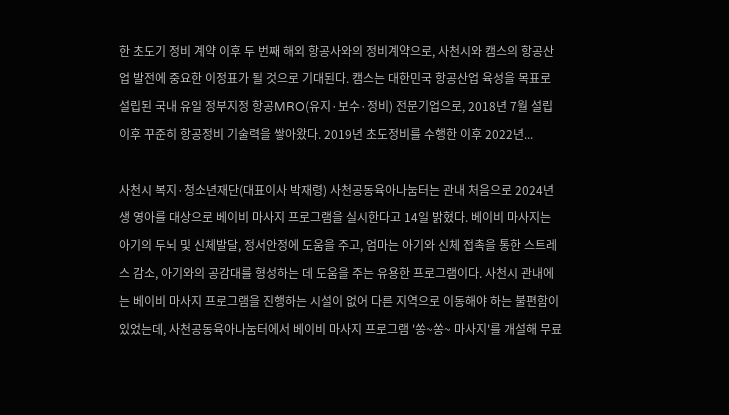한 초도기 정비 계약 이후 두 번째 해외 항공사와의 정비계약으로, 사천시와 캠스의 항공산업 발전에 중요한 이정표가 될 것으로 기대된다. 캠스는 대한민국 항공산업 육성을 목표로 설립된 국내 유일 정부지정 항공MRO(유지·보수·정비) 전문기업으로, 2018년 7월 설립 이후 꾸준히 항공정비 기술력을 쌓아왔다. 2019년 초도정비를 수행한 이후 2022년...

사천시 복지·청소년재단(대표이사 박재령) 사천공동육아나눔터는 관내 처음으로 2024년생 영아를 대상으로 베이비 마사지 프로그램을 실시한다고 14일 밝혔다. 베이비 마사지는 아기의 두뇌 및 신체발달, 정서안정에 도움을 주고, 엄마는 아기와 신체 접촉을 통한 스트레스 감소, 아기와의 공감대를 형성하는 데 도움을 주는 유용한 프로그램이다. 사천시 관내에는 베이비 마사지 프로그램을 진행하는 시설이 없어 다른 지역으로 이동해야 하는 불편함이 있었는데, 사천공동육아나눔터에서 베이비 마사지 프로그램 '쏭~쏭~ 마사지'를 개설해 무료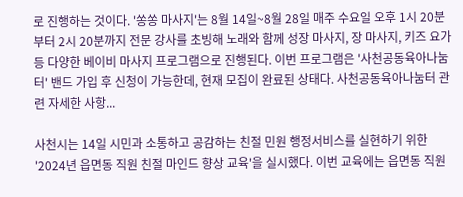로 진행하는 것이다. '쏭쏭 마사지'는 8월 14일~8월 28일 매주 수요일 오후 1시 20분부터 2시 20분까지 전문 강사를 초빙해 노래와 함께 성장 마사지, 장 마사지, 키즈 요가 등 다양한 베이비 마사지 프로그램으로 진행된다. 이번 프로그램은 '사천공동육아나눔터' 밴드 가입 후 신청이 가능한데, 현재 모집이 완료된 상태다. 사천공동육아나눔터 관련 자세한 사항...

사천시는 14일 시민과 소통하고 공감하는 친절 민원 행정서비스를 실현하기 위한 '2024년 읍면동 직원 친절 마인드 향상 교육'을 실시했다. 이번 교육에는 읍면동 직원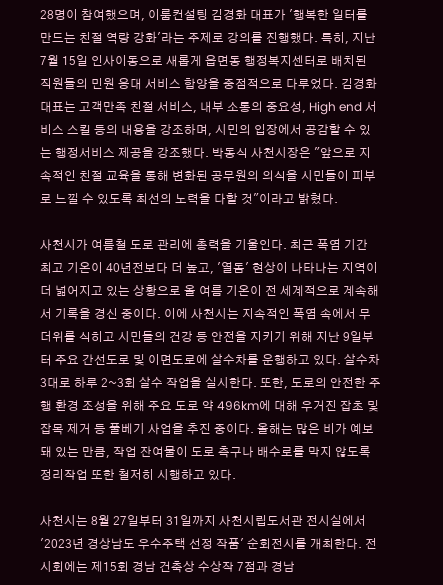28명이 참여했으며, 이룸컨설팅 김경화 대표가 '행복한 일터를 만드는 친절 역량 강화'라는 주제로 강의를 진행했다. 특히, 지난 7월 15일 인사이동으로 새롭게 읍면동 행정복지센터로 배치된 직원들의 민원 응대 서비스 함양을 중점적으로 다루었다. 김경화 대표는 고객만족 친절 서비스, 내부 소통의 중요성, High end 서비스 스킬 등의 내용을 강조하며, 시민의 입장에서 공감할 수 있는 행정서비스 제공을 강조했다. 박동식 사천시장은 "앞으로 지속적인 친절 교육을 통해 변화된 공무원의 의식을 시민들이 피부로 느낄 수 있도록 최선의 노력을 다할 것"이라고 밝혔다.

사천시가 여름철 도로 관리에 총력을 기울인다. 최근 폭염 기간 최고 기온이 40년전보다 더 높고, '열돔' 현상이 나타나는 지역이 더 넓어지고 있는 상황으로 올 여름 기온이 전 세계적으로 계속해서 기록을 경신 중이다. 이에 사천시는 지속적인 폭염 속에서 무더위를 식히고 시민들의 건강 등 안전을 지키기 위해 지난 9일부터 주요 간선도로 및 이면도로에 살수차를 운행하고 있다. 살수차 3대로 하루 2~3회 살수 작업을 실시한다. 또한, 도로의 안전한 주행 환경 조성을 위해 주요 도로 약 496km에 대해 우거진 잡초 및 잡목 제거 등 풀베기 사업을 추진 중이다. 올해는 많은 비가 예보돼 있는 만큼, 작업 잔여물이 도로 측구나 배수로를 막지 않도록 정리작업 또한 철저히 시행하고 있다.

사천시는 8월 27일부터 31일까지 사천시립도서관 전시실에서 '2023년 경상남도 우수주택 선정 작품' 순회전시를 개최한다. 전시회에는 제15회 경남 건축상 수상작 7점과 경남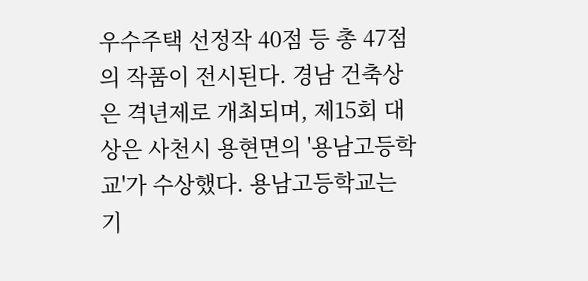우수주택 선정작 40점 등 총 47점의 작품이 전시된다. 경남 건축상은 격년제로 개최되며, 제15회 대상은 사천시 용현면의 '용남고등학교'가 수상했다. 용남고등학교는 기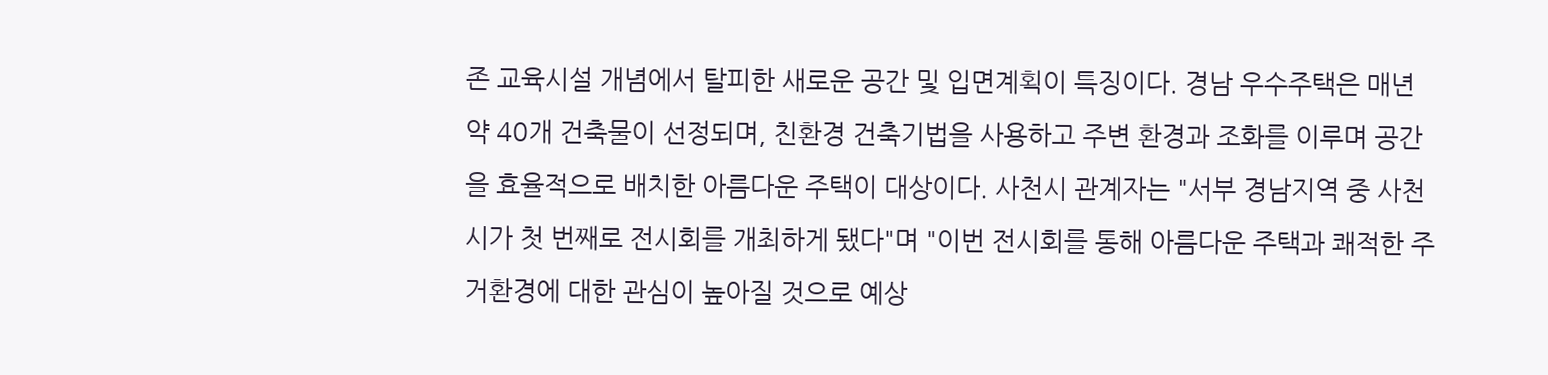존 교육시설 개념에서 탈피한 새로운 공간 및 입면계획이 특징이다. 경남 우수주택은 매년 약 40개 건축물이 선정되며, 친환경 건축기법을 사용하고 주변 환경과 조화를 이루며 공간을 효율적으로 배치한 아름다운 주택이 대상이다. 사천시 관계자는 "서부 경남지역 중 사천시가 첫 번째로 전시회를 개최하게 됐다"며 "이번 전시회를 통해 아름다운 주택과 쾌적한 주거환경에 대한 관심이 높아질 것으로 예상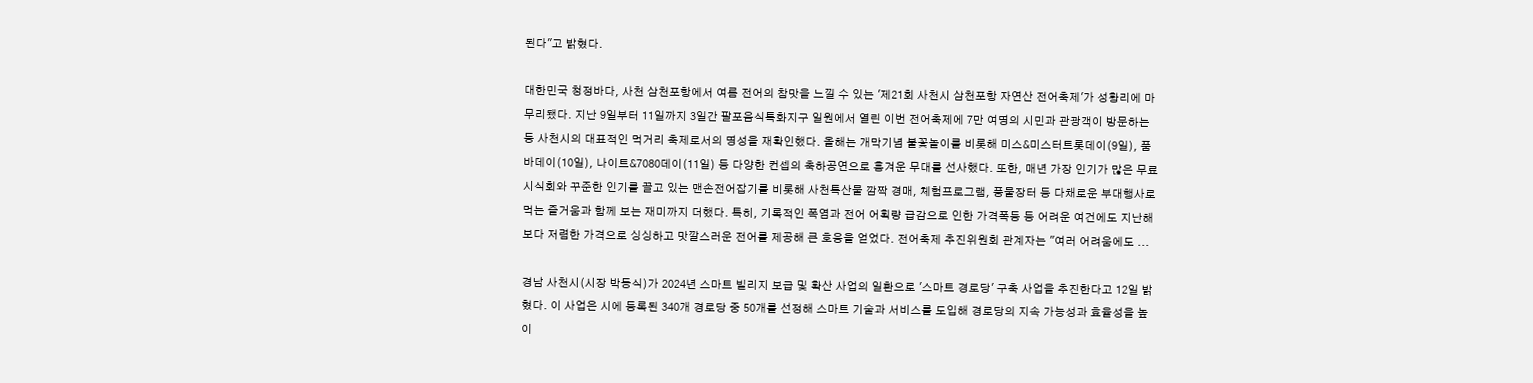된다"고 밝혔다.

대한민국 청정바다, 사천 삼천포항에서 여름 전어의 참맛을 느낄 수 있는 '제21회 사천시 삼천포항 자연산 전어축제'가 성황리에 마무리됐다. 지난 9일부터 11일까지 3일간 팔포음식특화지구 일원에서 열린 이번 전어축제에 7만 여명의 시민과 관광객이 방문하는 등 사천시의 대표적인 먹거리 축제로서의 명성을 재확인했다. 올해는 개막기념 불꽃놀이를 비롯해 미스&미스터트롯데이(9일), 품바데이(10일), 나이트&7080데이(11일) 등 다양한 컨셉의 축하공연으로 흥겨운 무대를 선사했다. 또한, 매년 가장 인기가 많은 무료시식회와 꾸준한 인기를 끌고 있는 맨손전어잡기를 비롯해 사천특산물 깜짝 경매, 체험프로그램, 풍물장터 등 다채로운 부대행사로 먹는 즐거움과 함께 보는 재미까지 더했다. 특히, 기록적인 폭염과 전어 어획량 급감으로 인한 가격폭등 등 어려운 여건에도 지난해보다 저렴한 가격으로 싱싱하고 맛깔스러운 전어를 제공해 큰 호응을 얻었다. 전어축제 추진위원회 관계자는 "여러 어려움에도 ...

경남 사천시(시장 박동식)가 2024년 스마트 빌리지 보급 및 확산 사업의 일환으로 '스마트 경로당' 구축 사업을 추진한다고 12일 밝혔다. 이 사업은 시에 등록된 340개 경로당 중 50개를 선정해 스마트 기술과 서비스를 도입해 경로당의 지속 가능성과 효율성을 높이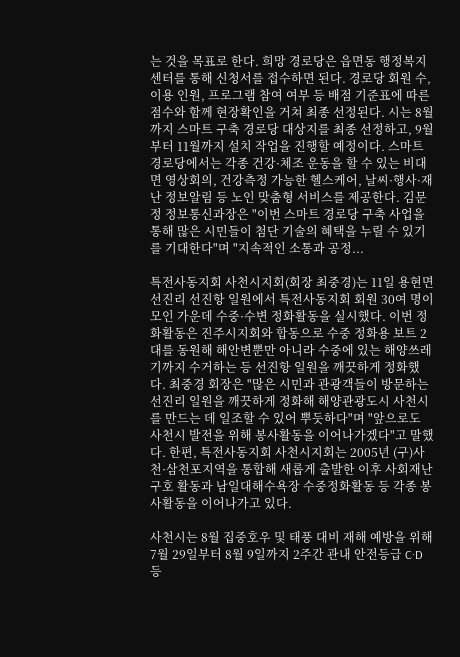는 것을 목표로 한다. 희망 경로당은 읍면동 행정복지센터를 통해 신청서를 접수하면 된다. 경로당 회원 수, 이용 인원, 프로그램 참여 여부 등 배점 기준표에 따른 점수와 함께 현장확인을 거쳐 최종 선정된다. 시는 8월까지 스마트 구축 경로당 대상지를 최종 선정하고, 9월부터 11월까지 설치 작업을 진행할 예정이다. 스마트 경로당에서는 각종 건강·체조 운동을 할 수 있는 비대면 영상회의, 건강측정 가능한 헬스케어, 날씨·행사·재난 정보알림 등 노인 맞춤형 서비스를 제공한다. 김문정 정보통신과장은 "이번 스마트 경로당 구축 사업을 통해 많은 시민들이 첨단 기술의 혜택을 누릴 수 있기를 기대한다"며 "지속적인 소통과 공정...

특전사동지회 사천시지회(회장 최중경)는 11일 용현면 선진리 선진항 일원에서 특전사동지회 회원 30여 명이 모인 가운데 수중·수변 정화활동을 실시했다. 이번 정화활동은 진주시지회와 합동으로 수중 정화용 보트 2대를 동원해 해안변뿐만 아니라 수중에 있는 해양쓰레기까지 수거하는 등 선진항 일원을 깨끗하게 정화했다. 최중경 회장은 "많은 시민과 관광객들이 방문하는 선진리 일원을 깨끗하게 정화해 해양관광도시 사천시를 만드는 데 일조할 수 있어 뿌듯하다"며 "앞으로도 사천시 발전을 위해 봉사활동을 이어나가겠다"고 말했다. 한편, 특전사동지회 사천시지회는 2005년 (구)사천·삼천포지역을 통합해 새롭게 출발한 이후 사회재난구호 활동과 남일대해수욕장 수중정화활동 등 각종 봉사활동을 이어나가고 있다.

사천시는 8월 집중호우 및 태풍 대비 재해 예방을 위해 7월 29일부터 8월 9일까지 2주간 관내 안전등급 C·D등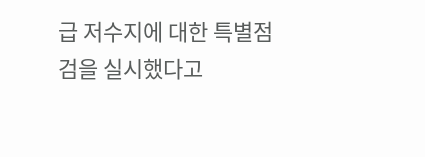급 저수지에 대한 특별점검을 실시했다고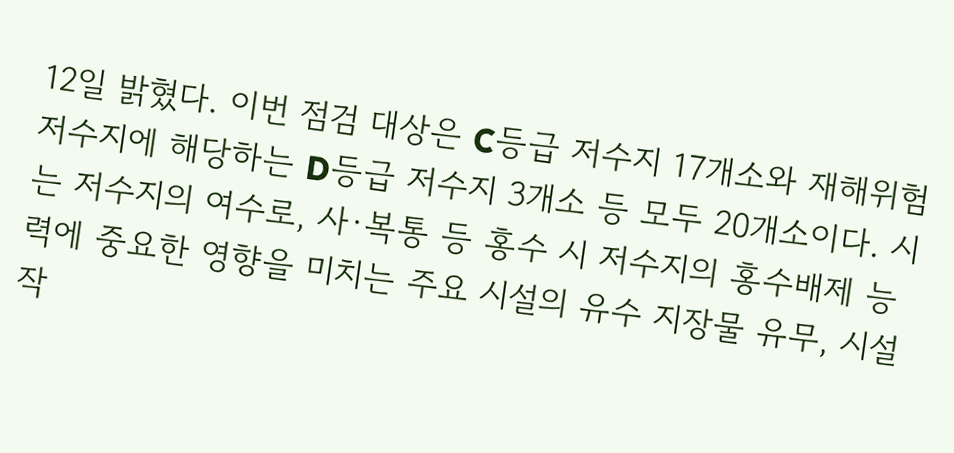12일 밝혔다. 이번 점검 대상은 C등급 저수지 17개소와 재해위험저수지에 해당하는 D등급 저수지 3개소 등 모두 20개소이다. 시는 저수지의 여수로, 사·복통 등 홍수 시 저수지의 홍수배제 능력에 중요한 영향을 미치는 주요 시설의 유수 지장물 유무, 시설 작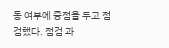동 여부에 중점을 두고 점검했다. 점검 과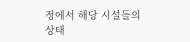정에서 해당 시설들의 상태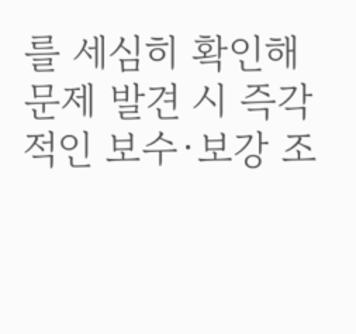를 세심히 확인해 문제 발견 시 즉각적인 보수·보강 조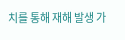치를 통해 재해 발생 가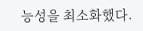능성을 최소화했다.